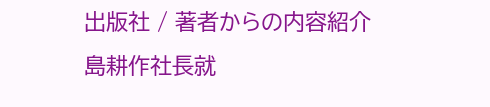出版社 / 著者からの内容紹介
島耕作社長就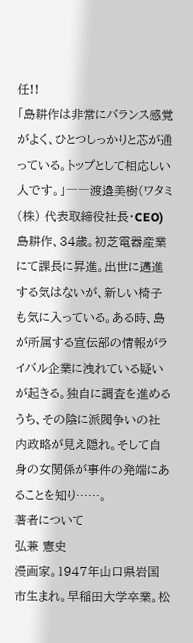任!!
「島耕作は非常にバランス感覚がよく、ひとつしっかりと芯が通っている。トップとして相応しい人です。」――渡邉美樹(ワタミ(株) 代表取締役社長・CEO)
島耕作、34歳。初芝電器産業にて課長に昇進。出世に邁進する気はないが、新しい椅子も気に入っている。ある時、島が所属する宣伝部の情報がライバル企業に洩れている疑いが起きる。独自に調査を進めるうち、その陰に派閥争いの社内政略が見え隠れ。そして自身の女関係が事件の発端にあることを知り……。
著者について
弘兼 憲史
漫画家。1947年山口県岩国市生まれ。早稲田大学卒業。松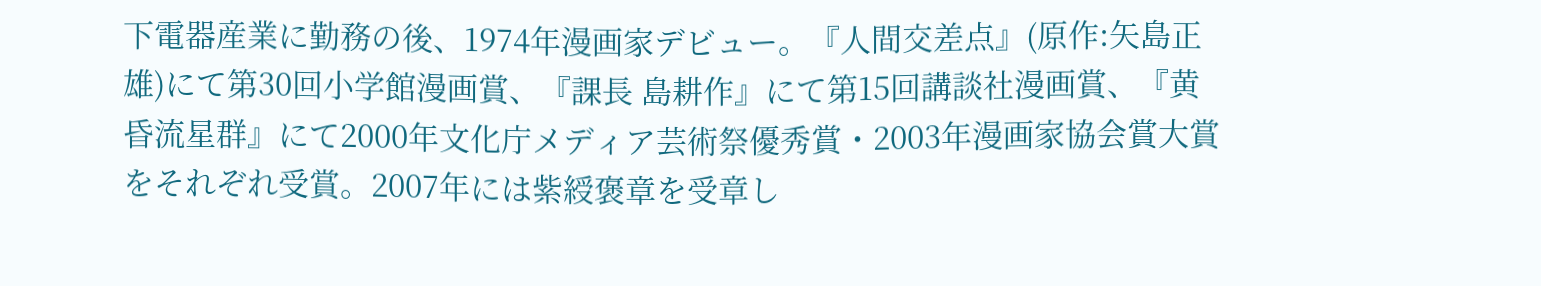下電器産業に勤務の後、1974年漫画家デビュー。『人間交差点』(原作:矢島正雄)にて第30回小学館漫画賞、『課長 島耕作』にて第15回講談社漫画賞、『黄昏流星群』にて2000年文化庁メディア芸術祭優秀賞・2003年漫画家協会賞大賞をそれぞれ受賞。2007年には紫綬褒章を受章し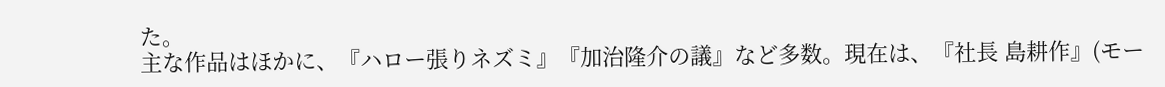た。
主な作品はほかに、『ハロー張りネズミ』『加治隆介の議』など多数。現在は、『社長 島耕作』(モー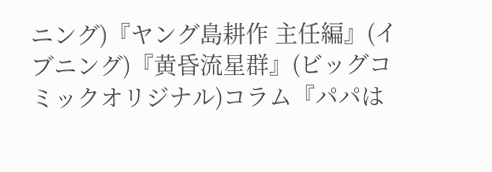ニング)『ヤング島耕作 主任編』(イブニング)『黄昏流星群』(ビッグコミックオリジナル)コラム『パパは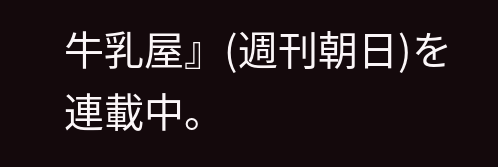牛乳屋』(週刊朝日)を連載中。